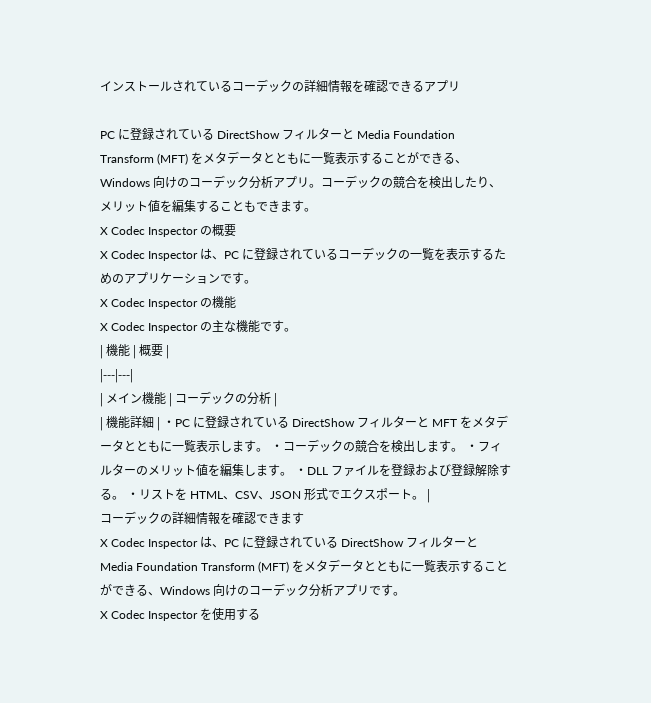インストールされているコーデックの詳細情報を確認できるアプリ

PC に登録されている DirectShow フィルターと Media Foundation Transform (MFT) をメタデータとともに一覧表示することができる、Windows 向けのコーデック分析アプリ。コーデックの競合を検出したり、メリット値を編集することもできます。
X Codec Inspector の概要
X Codec Inspector は、PC に登録されているコーデックの一覧を表示するためのアプリケーションです。
X Codec Inspector の機能
X Codec Inspector の主な機能です。
| 機能 | 概要 |
|---|---|
| メイン機能 | コーデックの分析 |
| 機能詳細 | ・PC に登録されている DirectShow フィルターと MFT をメタデータとともに一覧表示します。 ・コーデックの競合を検出します。 ・フィルターのメリット値を編集します。 ・DLL ファイルを登録および登録解除する。 ・リストを HTML、CSV、JSON 形式でエクスポート。 |
コーデックの詳細情報を確認できます
X Codec Inspector は、PC に登録されている DirectShow フィルターと Media Foundation Transform (MFT) をメタデータとともに一覧表示することができる、Windows 向けのコーデック分析アプリです。
X Codec Inspector を使用する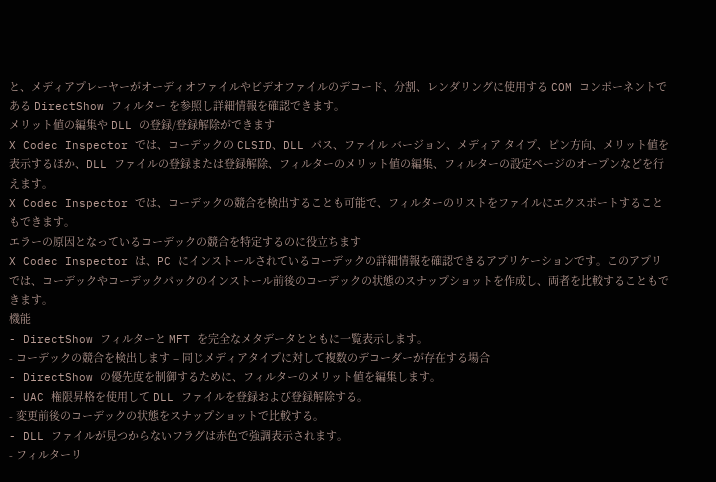と、メディアプレーヤーがオーディオファイルやビデオファイルのデコード、分割、レンダリングに使用する COM コンポーネントである DirectShow フィルター を参照し詳細情報を確認できます。
メリット値の編集や DLL の登録/登録解除ができます
X Codec Inspector では、コーデックの CLSID、DLL パス、ファイル バージョン、メディア タイプ、ピン方向、メリット値を表示するほか、DLL ファイルの登録または登録解除、フィルターのメリット値の編集、フィルターの設定ページのオープンなどを行えます。
X Codec Inspector では、コーデックの競合を検出することも可能で、フィルターのリストをファイルにエクスポートすることもできます。
エラーの原因となっているコーデックの競合を特定するのに役立ちます
X Codec Inspector は、PC にインストールされているコーデックの詳細情報を確認できるアプリケーションです。このアプリでは、コーデックやコーデックパックのインストール前後のコーデックの状態のスナップショットを作成し、両者を比較することもできます。
機能
- DirectShow フィルターと MFT を完全なメタデータとともに一覧表示します。
- コーデックの競合を検出します – 同じメディアタイプに対して複数のデコーダーが存在する場合
- DirectShow の優先度を制御するために、フィルターのメリット値を編集します。
- UAC 権限昇格を使用して DLL ファイルを登録および登録解除する。
- 変更前後のコーデックの状態をスナップショットで比較する。
- DLL ファイルが見つからないフラグは赤色で強調表示されます。
- フィルターリ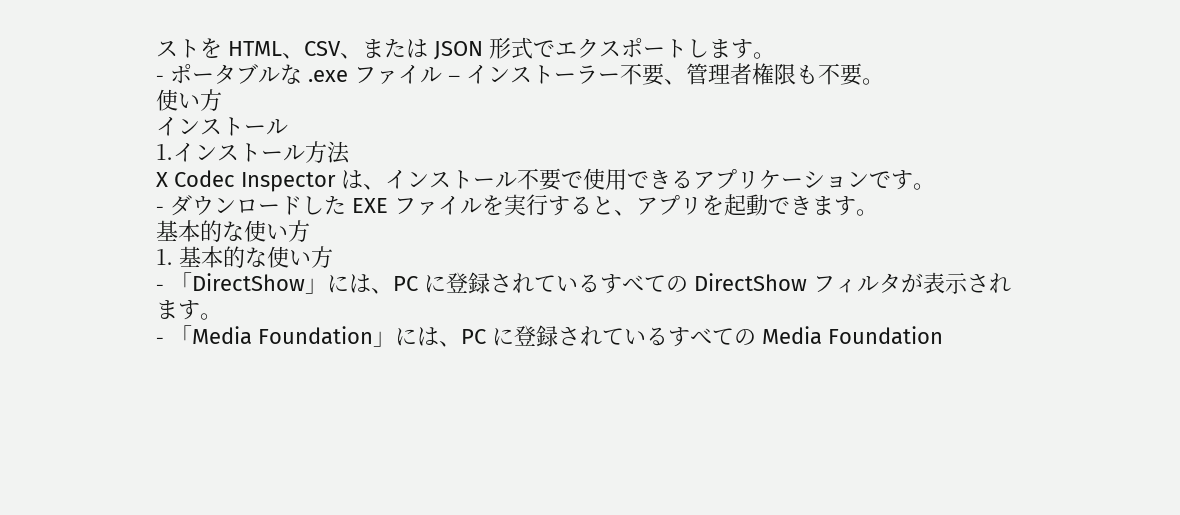ストを HTML、CSV、または JSON 形式でエクスポートします。
- ポータブルな .exe ファイル – インストーラー不要、管理者権限も不要。
使い方
インストール
1.インストール方法
X Codec Inspector は、インストール不要で使用できるアプリケーションです。
- ダウンロードした EXE ファイルを実行すると、アプリを起動できます。
基本的な使い方
1. 基本的な使い方
- 「DirectShow」には、PC に登録されているすべての DirectShow フィルタが表示されます。
- 「Media Foundation」には、PC に登録されているすべての Media Foundation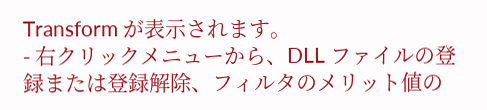Transform が表示されます。
- 右クリックメニューから、DLL ファイルの登録または登録解除、フィルタのメリット値の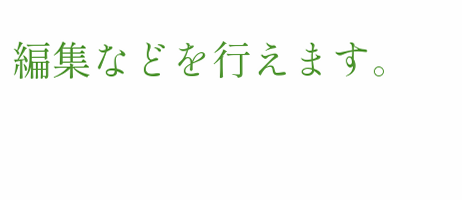編集などを行えます。